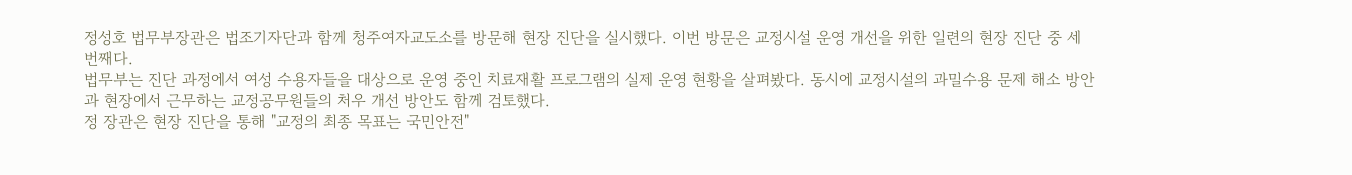정성호 법무부장관은 법조기자단과 함께 청주여자교도소를 방문해 현장 진단을 실시했다. 이번 방문은 교정시설 운영 개선을 위한 일련의 현장 진단 중 세 번째다.
법무부는 진단 과정에서 여성 수용자들을 대상으로 운영 중인 치료재활 프로그램의 실제 운영 현황을 살펴봤다. 동시에 교정시설의 과밀수용 문제 해소 방안과 현장에서 근무하는 교정공무원들의 처우 개선 방안도 함께 검토했다.
정 장관은 현장 진단을 통해 "교정의 최종 목표는 국민안전"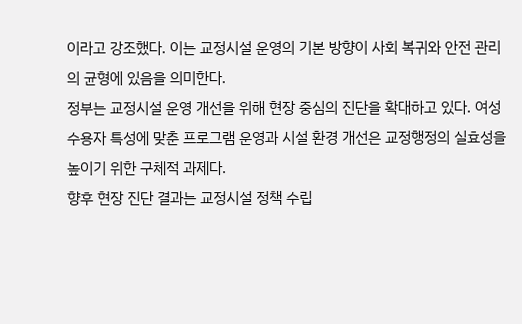이라고 강조했다. 이는 교정시설 운영의 기본 방향이 사회 복귀와 안전 관리의 균형에 있음을 의미한다.
정부는 교정시설 운영 개선을 위해 현장 중심의 진단을 확대하고 있다. 여성 수용자 특성에 맞춘 프로그램 운영과 시설 환경 개선은 교정행정의 실효성을 높이기 위한 구체적 과제다.
향후 현장 진단 결과는 교정시설 정책 수립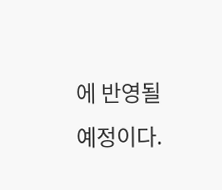에 반영될 예정이다.